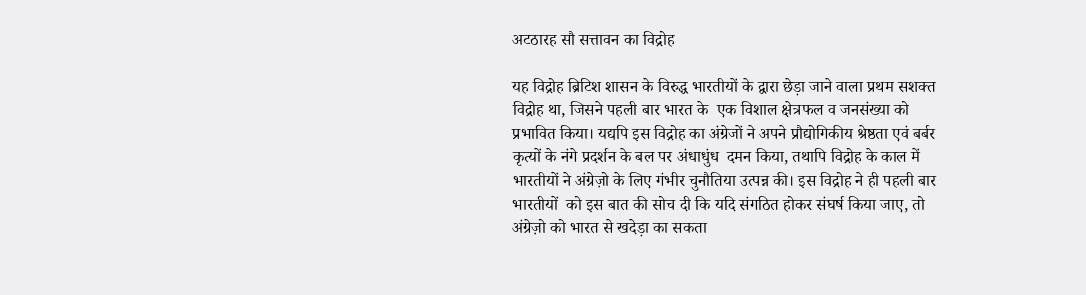अटठारह सौ सत्तावन का विद्रोह

यह विद्रोह ब्रिटिश शासन के विरुद्ध भारतीयों के द्वारा छेड़ा जाने वाला प्रथम सशक्त विद्रोह था, जिसने पहली बार भारत के  एक विशाल क्षेत्रफल व जनसंख्या को प्रभावित किया। यद्यपि इस विद्रोह का अंग्रेजों ने अपने प्रौद्योगिकीय श्रेष्ठता एवं बर्बर कृत्यों के नंगे प्रदर्शन के बल पर अंधाधुंध  दमन किया, तथापि विद्रोह के काल में भारतीयों ने अंग्रेज़ो के लिए गंभीर चुनौतिया उत्पन्न की। इस विद्रोह ने ही पहली बार भारतीयों  को इस बात की सोच दी कि यदि संगठित होकर संघर्ष किया जाए, तो अंग्रेज़ो को भारत से खदेड़ा का सकता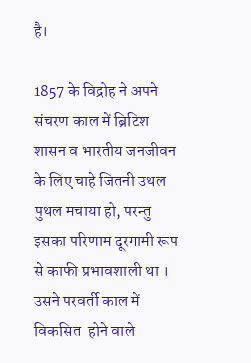है।

1857 के विद्रोह ने अपने संचरण काल में ब्रिटिश शासन व भारतीय जनजीवन के लिए चाहे जितनी उथल पुथल मचाया हो, परन्तु इसका परिणाम दूरगामी रूप  से काफी प्रभावशाली था । उसने परवर्ती काल में विकसित  होने वाले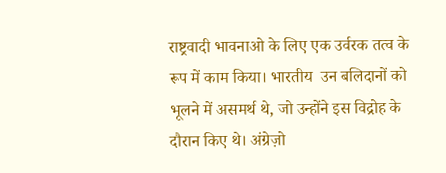राष्ट्रवादी भावनाओ के लिए एक उर्वरक तत्व के रूप में काम किया। भारतीय  उन बलिदानों को भूलने में असमर्थ थे, जो उन्होंने इस विद्रोह के दौरान किए थे। अंग्रेज़ो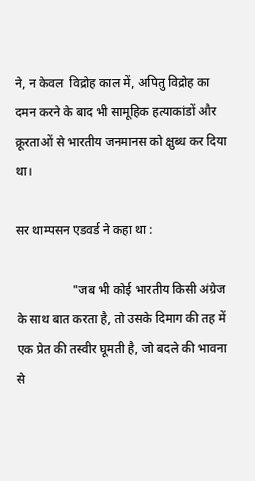ने, न केवल  विद्रोह काल में, अपितु विद्रोह का दमन करने के बाद भी सामूहिक हत्याकांडों और क्रूरताओं से भारतीय जनमानस को क्षुब्ध कर दिया था।

सर थाम्पसन एडवर्ड ने कहा था :

                  "जब भी कोई भारतीय किसी अंग्रेज के साथ बात करता है, तो उसके दिमाग की तह में एक प्रेत की तस्वीर घूमती है, जो बदले की भावना से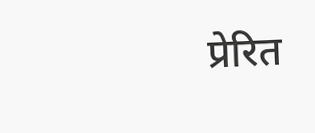प्रेरित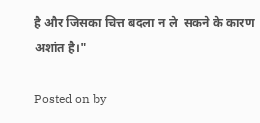है और जिसका चित्त बदला न ले  सकने के कारण अशांत है।"

Posted on by